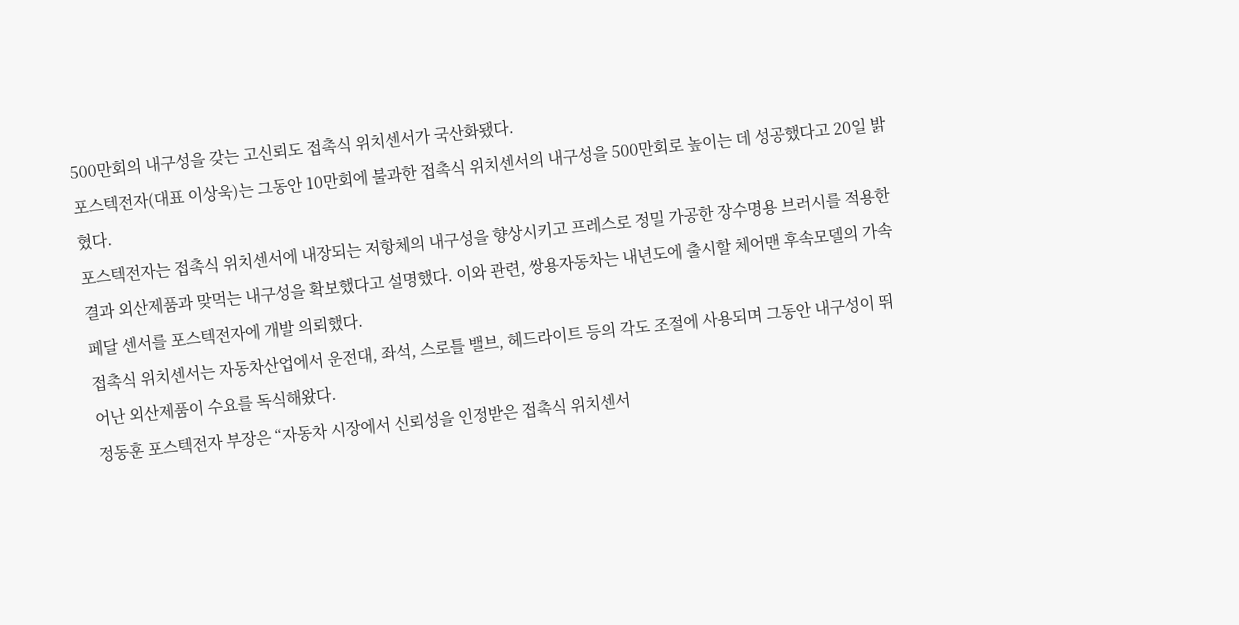500만회의 내구성을 갖는 고신뢰도 접촉식 위치센서가 국산화됐다.
포스텍전자(대표 이상욱)는 그동안 10만회에 불과한 접촉식 위치센서의 내구성을 500만회로 높이는 데 성공했다고 20일 밝혔다.
포스텍전자는 접촉식 위치센서에 내장되는 저항체의 내구성을 향상시키고 프레스로 정밀 가공한 장수명용 브러시를 적용한 결과 외산제품과 맞먹는 내구성을 확보했다고 설명했다. 이와 관련, 쌍용자동차는 내년도에 출시할 체어맨 후속모델의 가속페달 센서를 포스텍전자에 개발 의뢰했다.
접촉식 위치센서는 자동차산업에서 운전대, 좌석, 스로틀 밸브, 헤드라이트 등의 각도 조절에 사용되며 그동안 내구성이 뛰어난 외산제품이 수요를 독식해왔다.
정동훈 포스텍전자 부장은 “자동차 시장에서 신뢰성을 인정받은 접촉식 위치센서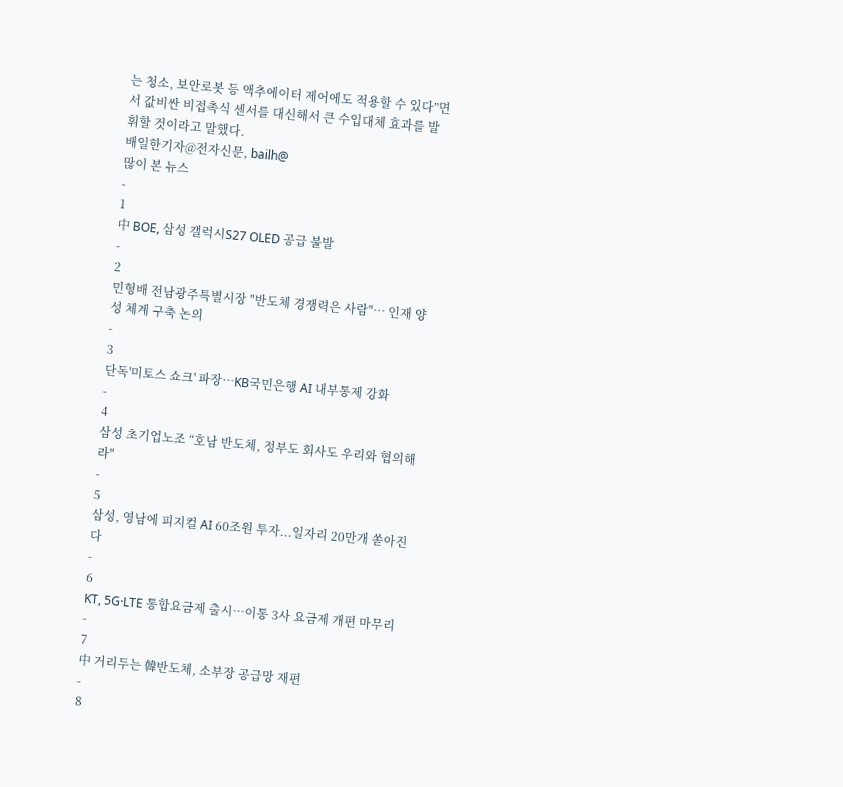는 청소, 보안로봇 등 액추에이터 제어에도 적용할 수 있다”면서 값비싼 비접촉식 센서를 대신해서 큰 수입대체 효과를 발휘할 것이라고 말했다.
배일한기자@전자신문, bailh@
많이 본 뉴스
-
1
中 BOE, 삼성 갤럭시S27 OLED 공급 불발
-
2
민형배 전남광주특별시장 "반도체 경쟁력은 사람"… 인재 양성 체계 구축 논의
-
3
단독'미토스 쇼크' 파장…KB국민은행 AI 내부통제 강화
-
4
삼성 초기업노조 “호남 반도체, 정부도 회사도 우리와 협의해라"
-
5
삼성, 영남에 피지컬 AI 60조원 투자...일자리 20만개 쏟아진다
-
6
KT, 5G·LTE 통합요금제 출시…이통 3사 요금제 개편 마무리
-
7
中 거리두는 韓반도체, 소부장 공급망 재편
-
8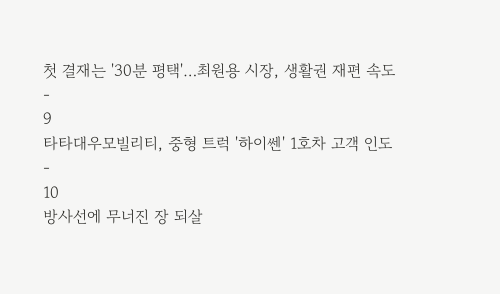첫 결재는 '30분 평택'…최원용 시장, 생활권 재편 속도
-
9
타타대우모빌리티, 중형 트럭 '하이쎈' 1호차 고객 인도
-
10
방사선에 무너진 장 되살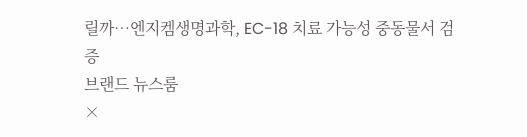릴까…엔지켐생명과학, EC-18 치료 가능성 중동물서 검증
브랜드 뉴스룸
×